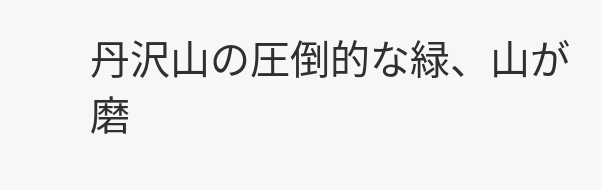丹沢山の圧倒的な緑、山が磨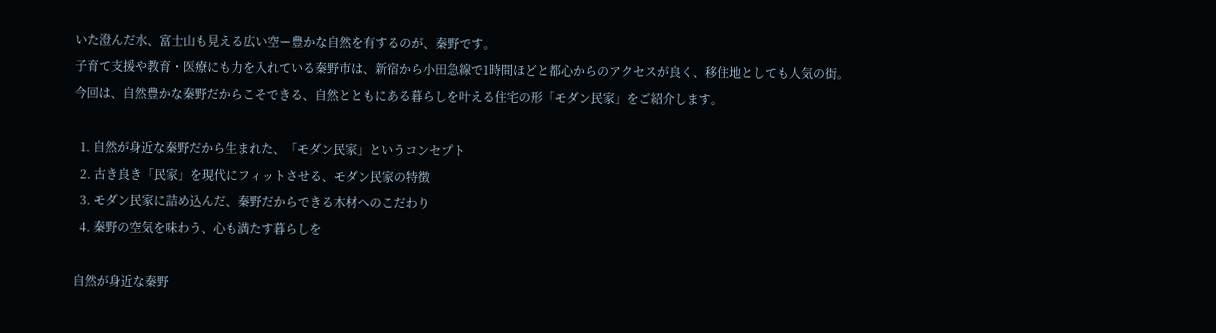いた澄んだ水、富士山も見える広い空ー豊かな自然を有するのが、秦野です。
子育て支援や教育・医療にも力を入れている秦野市は、新宿から小田急線で1時間ほどと都心からのアクセスが良く、移住地としても人気の街。
今回は、自然豊かな秦野だからこそできる、自然とともにある暮らしを叶える住宅の形「モダン民家」をご紹介します。

  1. 自然が身近な秦野だから生まれた、「モダン民家」というコンセプト
  2. 古き良き「民家」を現代にフィットさせる、モダン民家の特徴
  3. モダン民家に詰め込んだ、秦野だからできる木材へのこだわり
  4. 秦野の空気を味わう、心も満たす暮らしを

自然が身近な秦野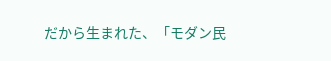だから生まれた、「モダン民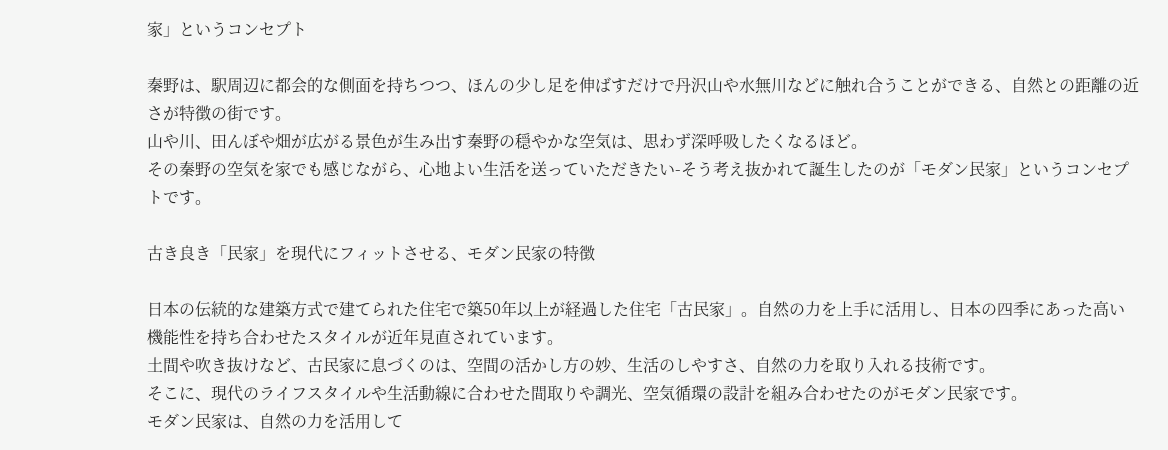家」というコンセプト

秦野は、駅周辺に都会的な側面を持ちつつ、ほんの少し足を伸ばすだけで丹沢山や水無川などに触れ合うことができる、自然との距離の近さが特徴の街です。
山や川、田んぼや畑が広がる景色が生み出す秦野の穏やかな空気は、思わず深呼吸したくなるほど。
その秦野の空気を家でも感じながら、心地よい生活を送っていただきたい-そう考え抜かれて誕生したのが「モダン民家」というコンセプトです。

古き良き「民家」を現代にフィットさせる、モダン民家の特徴

日本の伝統的な建築方式で建てられた住宅で築50年以上が経過した住宅「古民家」。自然の力を上手に活用し、日本の四季にあった高い機能性を持ち合わせたスタイルが近年見直されています。
土間や吹き抜けなど、古民家に息づくのは、空間の活かし方の妙、生活のしやすさ、自然の力を取り入れる技術です。
そこに、現代のライフスタイルや生活動線に合わせた間取りや調光、空気循環の設計を組み合わせたのがモダン民家です。
モダン民家は、自然の力を活用して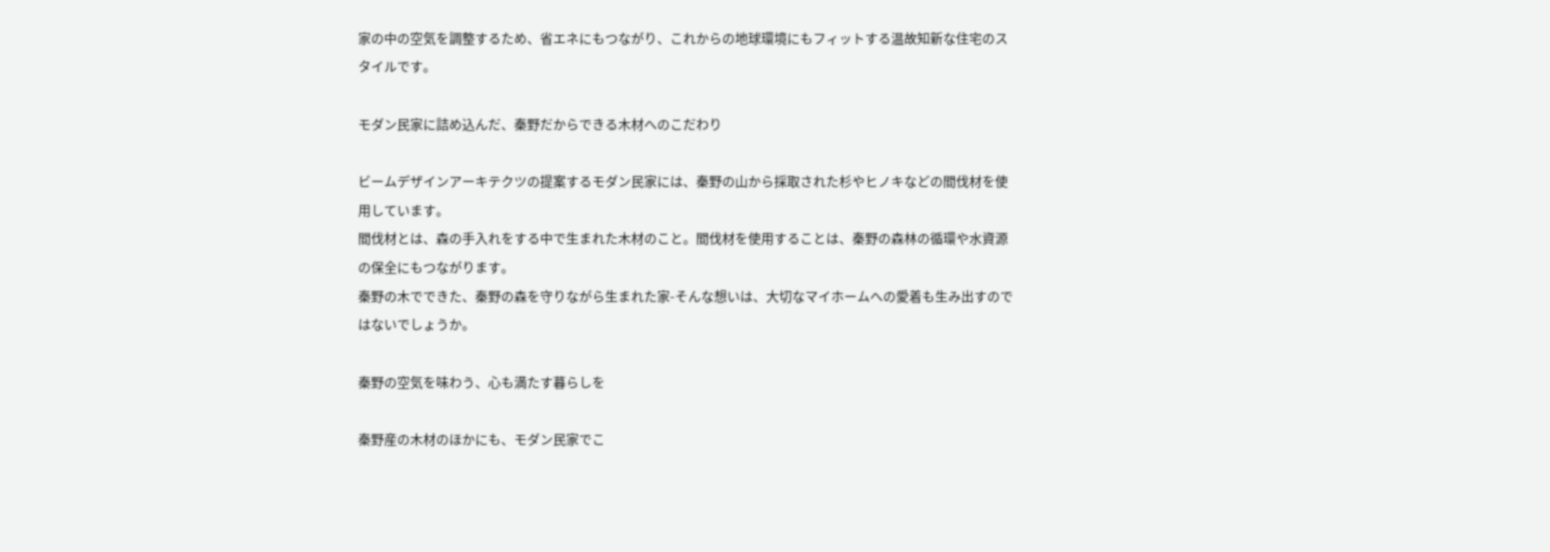家の中の空気を調整するため、省エネにもつながり、これからの地球環境にもフィットする温故知新な住宅のスタイルです。

モダン民家に詰め込んだ、秦野だからできる木材へのこだわり

ビームデザインアーキテクツの提案するモダン民家には、秦野の山から採取された杉やヒノキなどの間伐材を使用しています。
間伐材とは、森の手入れをする中で生まれた木材のこと。間伐材を使用することは、秦野の森林の循環や水資源の保全にもつながります。
秦野の木でできた、秦野の森を守りながら生まれた家-そんな想いは、大切なマイホームへの愛着も生み出すのではないでしょうか。

秦野の空気を味わう、心も満たす暮らしを

秦野産の木材のほかにも、モダン民家でこ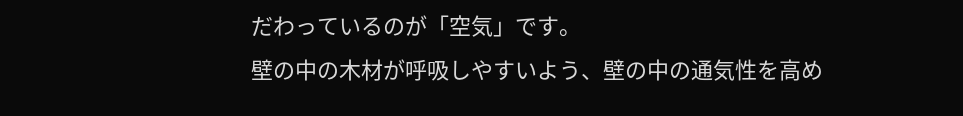だわっているのが「空気」です。
壁の中の木材が呼吸しやすいよう、壁の中の通気性を高め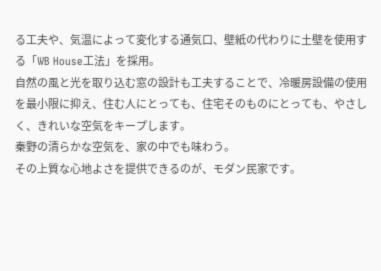る工夫や、気温によって変化する通気口、壁紙の代わりに土壁を使用する「WB House工法」を採用。
自然の風と光を取り込む窓の設計も工夫することで、冷暖房設備の使用を最小限に抑え、住む人にとっても、住宅そのものにとっても、やさしく、きれいな空気をキープします。
秦野の清らかな空気を、家の中でも味わう。
その上質な心地よさを提供できるのが、モダン民家です。